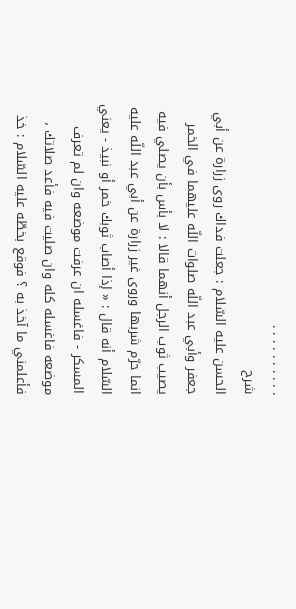. . . . . . . . . .
شرح
الحسن عليه السّلام : جعلت فداك روى زرارة عن أبي جعفر وأبي عبد اللّه صلوات اللّه عليهما في الخمر يصيب ثوب الرجل أنهما قالا : لا بأس بأن يصلي فيه انما حرّم شربها وروى غير زرارة عن أبي عبد اللّه عليه السّلام أنه قال : « إذا أصاب ثوبك خمر أو نبيذ - يعني المسكر - فاغسله ان عرفت موضعه وان لم تعرف موضعه فاغسله كله وان صليت فيه فأعد صلاتك ، فأعلمني ما آخذ به ؟ فوقع بخطّه عليه السّلام : خذ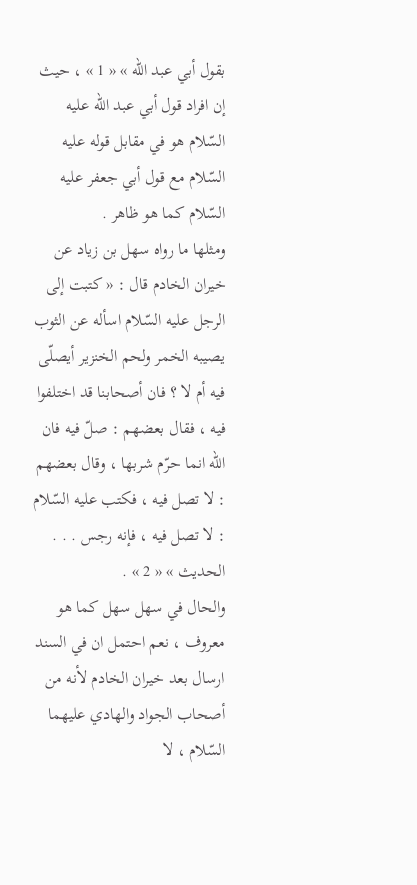بقول أبي عبد اللّه » « 1 » ، حيث إن افراد قول أبي عبد اللّه عليه السّلام هو في مقابل قوله عليه السّلام مع قول أبي جعفر عليه السّلام كما هو ظاهر .
ومثلها ما رواه سهل بن زياد عن خيران الخادم قال : « كتبت إلى الرجل عليه السّلام اسأله عن الثوب يصيبه الخمر ولحم الخنزير أيصلّى فيه أم لا ؟ فان أصحابنا قد اختلفوا فيه ، فقال بعضهم : صلّ فيه فان اللّه انما حرّم شربها ، وقال بعضهم : لا تصل فيه ، فكتب عليه السّلام : لا تصل فيه ، فإنه رجس . . . الحديث » « 2 » .
والحال في سهل سهل كما هو معروف ، نعم احتمل ان في السند ارسال بعد خيران الخادم لأنه من أصحاب الجواد والهادي عليهما السّلام ، لا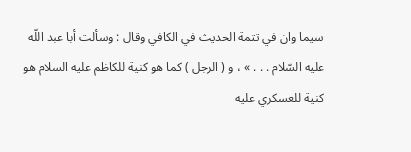سيما وان في تتمة الحديث في الكافي وقال : وسألت أبا عبد اللّه عليه السّلام . . . » ، و ( الرجل ) كما هو كنية للكاظم عليه السلام هو كنية للعسكري عليه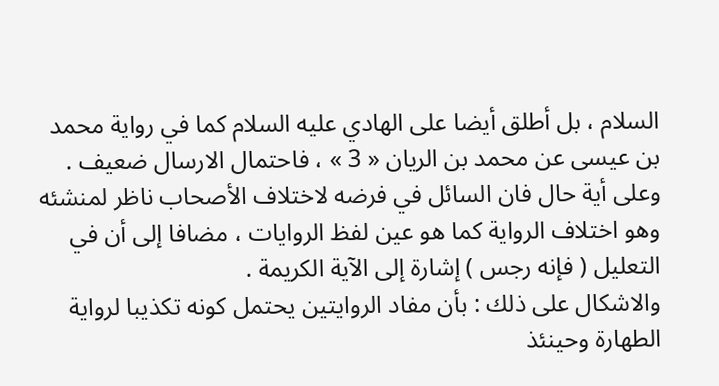السلام ، بل أطلق أيضا على الهادي عليه السلام كما في رواية محمد بن عيسى عن محمد بن الريان « 3 » ، فاحتمال الارسال ضعيف .
وعلى أية حال فان السائل في فرضه لاختلاف الأصحاب ناظر لمنشئه وهو اختلاف الرواية كما هو عين لفظ الروايات ، مضافا إلى أن في التعليل ( فإنه رجس ) إشارة إلى الآية الكريمة .
والاشكال على ذلك : بأن مفاد الروايتين يحتمل كونه تكذيبا لرواية الطهارة وحينئذ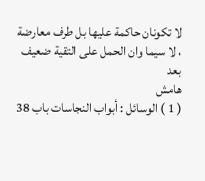لا تكونان حاكمة عليها بل طرف معارضة ، لا سيما وان الحمل على التقية ضعيف بعد
هامش
( 1 ) الوسائل : أبواب النجاسات باب 38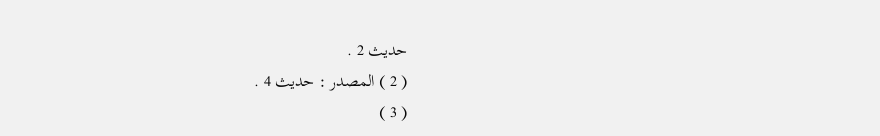حديث 2 .
( 2 ) المصدر : حديث 4 .
( 3 )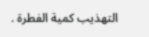التهذيب كمية الفطرة .